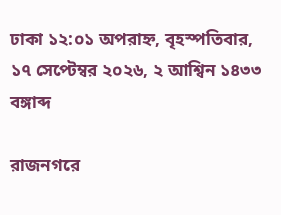ঢাকা ১২:০১ অপরাহ্ন, বৃহস্পতিবার, ১৭ সেপ্টেম্বর ২০২৬, ২ আশ্বিন ১৪৩৩ বঙ্গাব্দ

রাজনগরে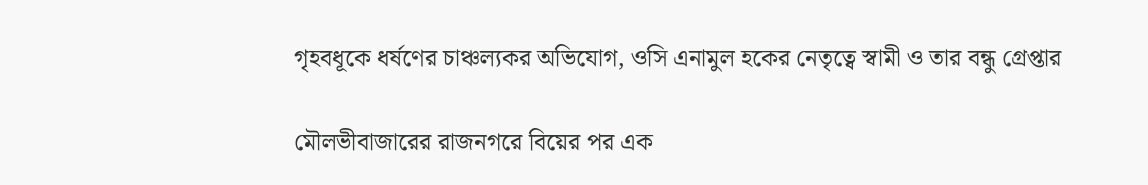গৃহবধূকে ধর্ষণের চাঞ্চল্যকর অভিযোগ, ওসি এনামুল হকের নেতৃত্বে স্বামী ও তার বন্ধু গ্রেপ্তার

মৌলভীবাজারের রাজনগরে বিয়ের পর এক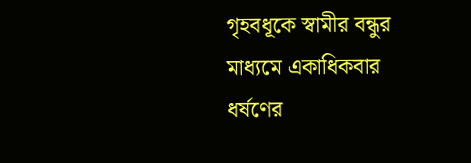গৃহবধূকে স্বামীর বন্ধুর মাধ্যমে একাধিকবার ধর্ষণের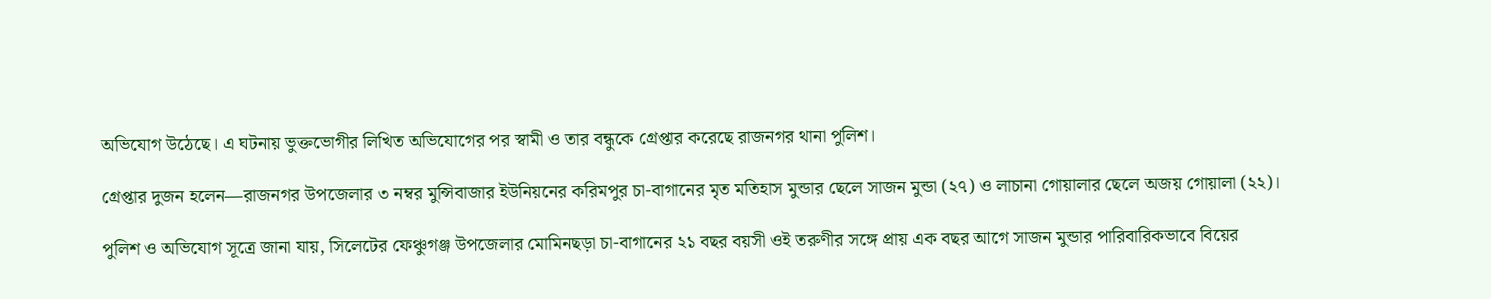অভিযোগ উঠেছে। এ ঘটনায় ভুক্তভোগীর লিখিত অভিযোগের পর স্বামী ও তার বন্ধুকে গ্রেপ্তার করেছে রাজনগর থানা পুলিশ।

গ্রেপ্তার দুজন হলেন—রাজনগর উপজেলার ৩ নম্বর মুন্সিবাজার ইউনিয়নের করিমপুর চা-বাগানের মৃত মতিহাস মুন্ডার ছেলে সাজন মুন্ডা (২৭) ও লাচানা গোয়ালার ছেলে অজয় গোয়ালা (২২)।

পুলিশ ও অভিযোগ সূত্রে জানা যায়, সিলেটের ফেঞ্চুগঞ্জ উপজেলার মোমিনছড়া চা-বাগানের ২১ বছর বয়সী ওই তরুণীর সঙ্গে প্রায় এক বছর আগে সাজন মুন্ডার পারিবারিকভাবে বিয়ের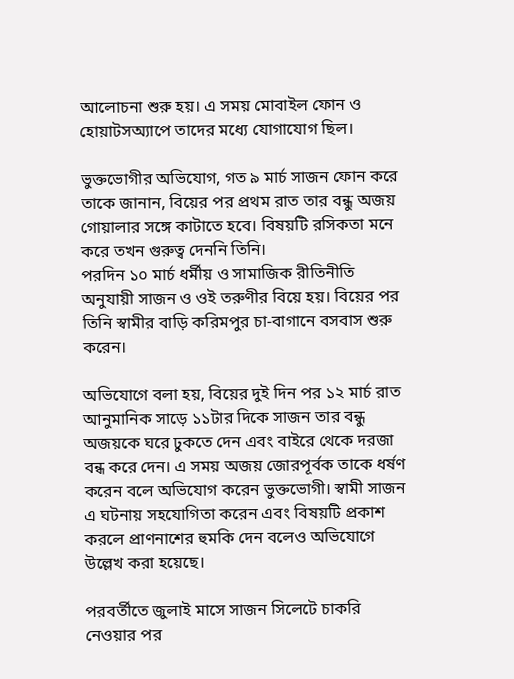আলোচনা শুরু হয়। এ সময় মোবাইল ফোন ও হোয়াটসঅ্যাপে তাদের মধ্যে যোগাযোগ ছিল।

ভুক্তভোগীর অভিযোগ, গত ৯ মার্চ সাজন ফোন করে তাকে জানান, বিয়ের পর প্রথম রাত তার বন্ধু অজয় গোয়ালার সঙ্গে কাটাতে হবে। বিষয়টি রসিকতা মনে করে তখন গুরুত্ব দেননি তিনি।
পরদিন ১০ মার্চ ধর্মীয় ও সামাজিক রীতিনীতি অনুযায়ী সাজন ও ওই তরুণীর বিয়ে হয়। বিয়ের পর তিনি স্বামীর বাড়ি করিমপুর চা-বাগানে বসবাস শুরু করেন।

অভিযোগে বলা হয়, বিয়ের দুই দিন পর ১২ মার্চ রাত আনুমানিক সাড়ে ১১টার দিকে সাজন তার বন্ধু অজয়কে ঘরে ঢুকতে দেন এবং বাইরে থেকে দরজা বন্ধ করে দেন। এ সময় অজয় জোরপূর্বক তাকে ধর্ষণ করেন বলে অভিযোগ করেন ভুক্তভোগী। স্বামী সাজন এ ঘটনায় সহযোগিতা করেন এবং বিষয়টি প্রকাশ করলে প্রাণনাশের হুমকি দেন বলেও অভিযোগে উল্লেখ করা হয়েছে।

পরবর্তীতে জুলাই মাসে সাজন সিলেটে চাকরি নেওয়ার পর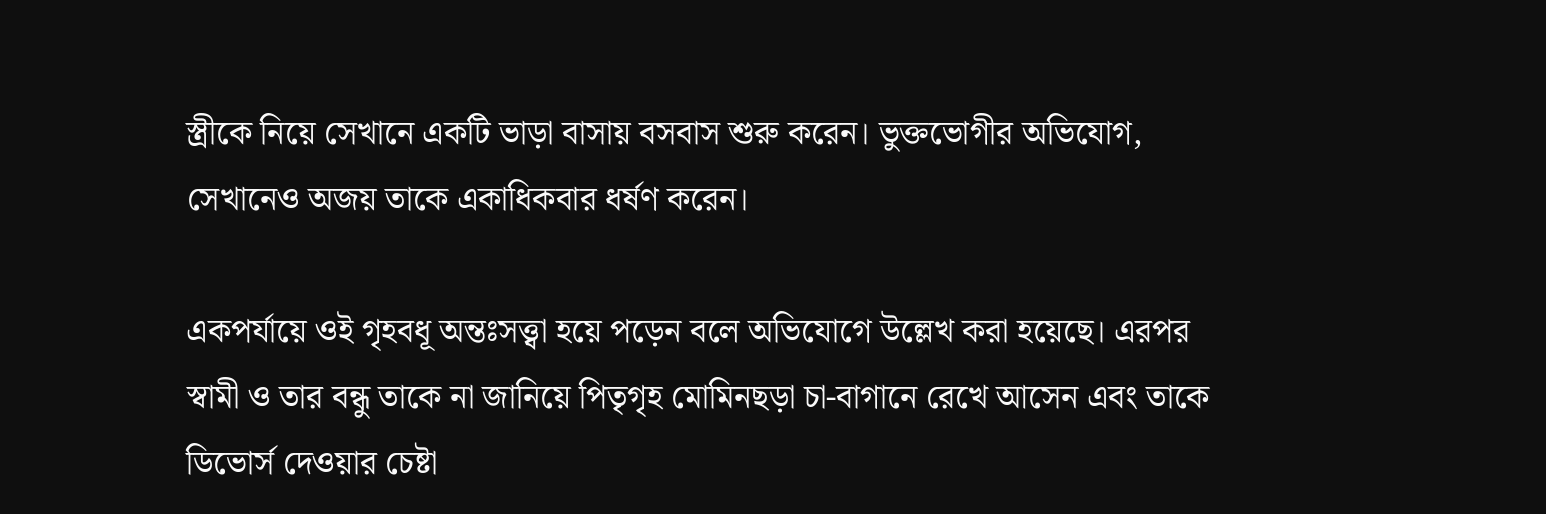স্ত্রীকে নিয়ে সেখানে একটি ভাড়া বাসায় বসবাস শুরু করেন। ভুক্তভোগীর অভিযোগ, সেখানেও অজয় তাকে একাধিকবার ধর্ষণ করেন।

একপর্যায়ে ওই গৃহবধূ অন্তঃসত্ত্বা হয়ে পড়েন বলে অভিযোগে উল্লেখ করা হয়েছে। এরপর স্বামী ও তার বন্ধু তাকে না জানিয়ে পিতৃগৃহ মোমিনছড়া চা-বাগানে রেখে আসেন এবং তাকে ডিভোর্স দেওয়ার চেষ্টা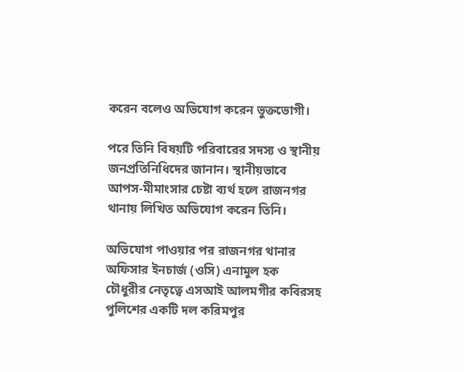করেন বলেও অভিযোগ করেন ভুক্তভোগী।

পরে তিনি বিষয়টি পরিবারের সদস্য ও স্থানীয় জনপ্রতিনিধিদের জানান। স্থানীয়ভাবে আপস-মীমাংসার চেষ্টা ব্যর্থ হলে রাজনগর থানায় লিখিত অভিযোগ করেন তিনি।

অভিযোগ পাওয়ার পর রাজনগর থানার অফিসার ইনচার্জ (ওসি) এনামুল হক চৌধুরীর নেতৃত্বে এসআই আলমগীর কবিরসহ পুলিশের একটি দল করিমপুর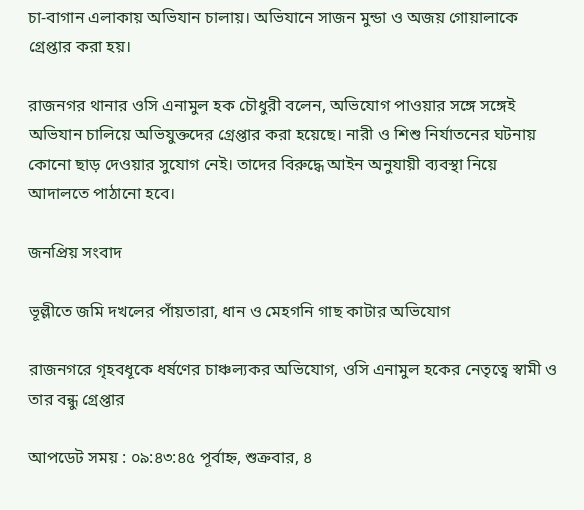চা-বাগান এলাকায় অভিযান চালায়। অভিযানে সাজন মুন্ডা ও অজয় গোয়ালাকে গ্রেপ্তার করা হয়।

রাজনগর থানার ওসি এনামুল হক চৌধুরী বলেন, অভিযোগ পাওয়ার সঙ্গে সঙ্গেই অভিযান চালিয়ে অভিযুক্তদের গ্রেপ্তার করা হয়েছে। নারী ও শিশু নির্যাতনের ঘটনায় কোনো ছাড় দেওয়ার সুযোগ নেই। তাদের বিরুদ্ধে আইন অনুযায়ী ব্যবস্থা নিয়ে আদালতে পাঠানো হবে।

জনপ্রিয় সংবাদ

ভূল্লীতে জমি দখলের পাঁয়তারা, ধান ও মেহগনি গাছ কাটার অভিযোগ

রাজনগরে গৃহবধূকে ধর্ষণের চাঞ্চল্যকর অভিযোগ, ওসি এনামুল হকের নেতৃত্বে স্বামী ও তার বন্ধু গ্রেপ্তার

আপডেট সময় : ০৯:৪৩:৪৫ পূর্বাহ্ন, শুক্রবার, ৪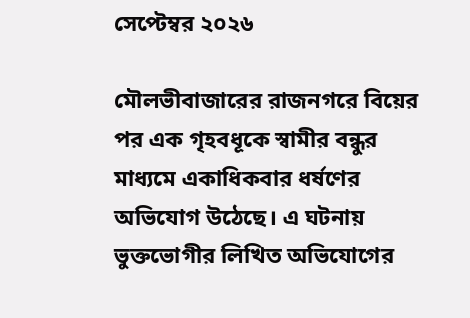সেপ্টেম্বর ২০২৬

মৌলভীবাজারের রাজনগরে বিয়ের পর এক গৃহবধূকে স্বামীর বন্ধুর মাধ্যমে একাধিকবার ধর্ষণের অভিযোগ উঠেছে। এ ঘটনায় ভুক্তভোগীর লিখিত অভিযোগের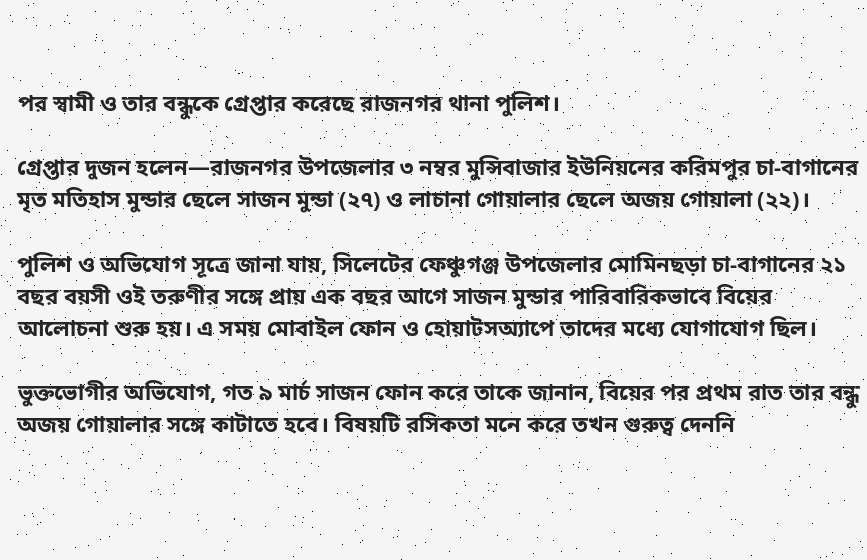পর স্বামী ও তার বন্ধুকে গ্রেপ্তার করেছে রাজনগর থানা পুলিশ।

গ্রেপ্তার দুজন হলেন—রাজনগর উপজেলার ৩ নম্বর মুন্সিবাজার ইউনিয়নের করিমপুর চা-বাগানের মৃত মতিহাস মুন্ডার ছেলে সাজন মুন্ডা (২৭) ও লাচানা গোয়ালার ছেলে অজয় গোয়ালা (২২)।

পুলিশ ও অভিযোগ সূত্রে জানা যায়, সিলেটের ফেঞ্চুগঞ্জ উপজেলার মোমিনছড়া চা-বাগানের ২১ বছর বয়সী ওই তরুণীর সঙ্গে প্রায় এক বছর আগে সাজন মুন্ডার পারিবারিকভাবে বিয়ের আলোচনা শুরু হয়। এ সময় মোবাইল ফোন ও হোয়াটসঅ্যাপে তাদের মধ্যে যোগাযোগ ছিল।

ভুক্তভোগীর অভিযোগ, গত ৯ মার্চ সাজন ফোন করে তাকে জানান, বিয়ের পর প্রথম রাত তার বন্ধু অজয় গোয়ালার সঙ্গে কাটাতে হবে। বিষয়টি রসিকতা মনে করে তখন গুরুত্ব দেননি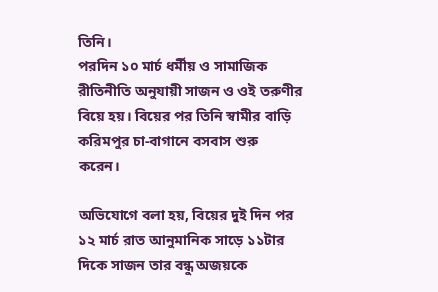তিনি।
পরদিন ১০ মার্চ ধর্মীয় ও সামাজিক রীতিনীতি অনুযায়ী সাজন ও ওই তরুণীর বিয়ে হয়। বিয়ের পর তিনি স্বামীর বাড়ি করিমপুর চা-বাগানে বসবাস শুরু করেন।

অভিযোগে বলা হয়, বিয়ের দুই দিন পর ১২ মার্চ রাত আনুমানিক সাড়ে ১১টার দিকে সাজন তার বন্ধু অজয়কে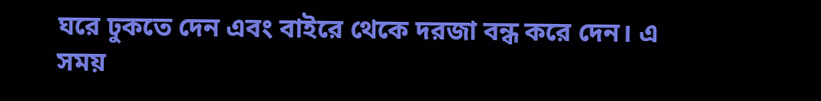ঘরে ঢুকতে দেন এবং বাইরে থেকে দরজা বন্ধ করে দেন। এ সময়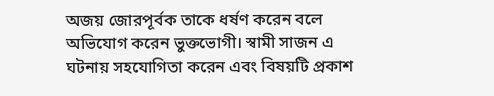অজয় জোরপূর্বক তাকে ধর্ষণ করেন বলে অভিযোগ করেন ভুক্তভোগী। স্বামী সাজন এ ঘটনায় সহযোগিতা করেন এবং বিষয়টি প্রকাশ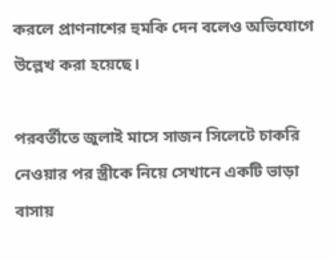করলে প্রাণনাশের হুমকি দেন বলেও অভিযোগে উল্লেখ করা হয়েছে।

পরবর্তীতে জুলাই মাসে সাজন সিলেটে চাকরি নেওয়ার পর স্ত্রীকে নিয়ে সেখানে একটি ভাড়া বাসায়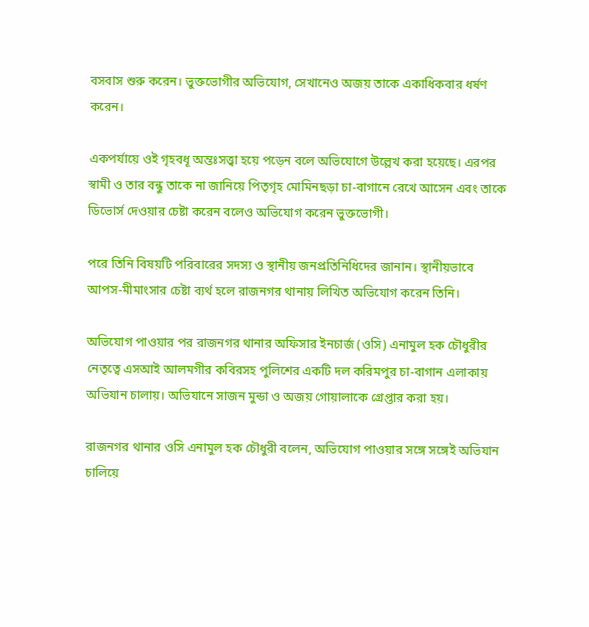বসবাস শুরু করেন। ভুক্তভোগীর অভিযোগ, সেখানেও অজয় তাকে একাধিকবার ধর্ষণ করেন।

একপর্যায়ে ওই গৃহবধূ অন্তঃসত্ত্বা হয়ে পড়েন বলে অভিযোগে উল্লেখ করা হয়েছে। এরপর স্বামী ও তার বন্ধু তাকে না জানিয়ে পিতৃগৃহ মোমিনছড়া চা-বাগানে রেখে আসেন এবং তাকে ডিভোর্স দেওয়ার চেষ্টা করেন বলেও অভিযোগ করেন ভুক্তভোগী।

পরে তিনি বিষয়টি পরিবারের সদস্য ও স্থানীয় জনপ্রতিনিধিদের জানান। স্থানীয়ভাবে আপস-মীমাংসার চেষ্টা ব্যর্থ হলে রাজনগর থানায় লিখিত অভিযোগ করেন তিনি।

অভিযোগ পাওয়ার পর রাজনগর থানার অফিসার ইনচার্জ (ওসি) এনামুল হক চৌধুরীর নেতৃত্বে এসআই আলমগীর কবিরসহ পুলিশের একটি দল করিমপুর চা-বাগান এলাকায় অভিযান চালায়। অভিযানে সাজন মুন্ডা ও অজয় গোয়ালাকে গ্রেপ্তার করা হয়।

রাজনগর থানার ওসি এনামুল হক চৌধুরী বলেন, অভিযোগ পাওয়ার সঙ্গে সঙ্গেই অভিযান চালিয়ে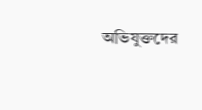অভিযুক্তদের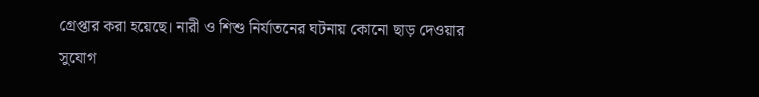গ্রেপ্তার করা হয়েছে। নারী ও শিশু নির্যাতনের ঘটনায় কোনো ছাড় দেওয়ার সুযোগ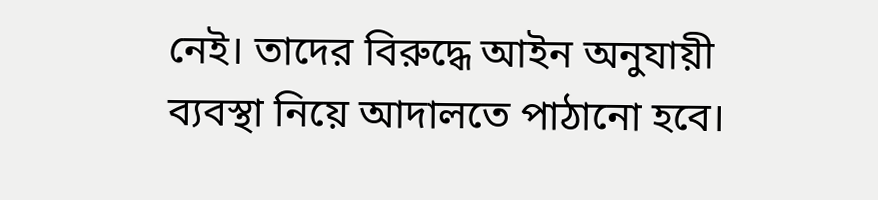নেই। তাদের বিরুদ্ধে আইন অনুযায়ী ব্যবস্থা নিয়ে আদালতে পাঠানো হবে।